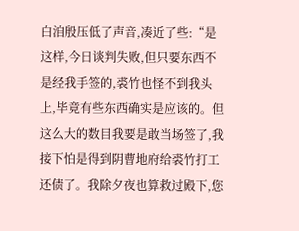白洎殷压低了声音,凑近了些:“是这样,今日谈判失败,但只要东西不是经我手签的,裘竹也怪不到我头上,毕竟有些东西确实是应该的。但这么大的数目我要是敢当场签了,我接下怕是得到阴曹地府给裘竹打工还债了。我除夕夜也算救过殿下,您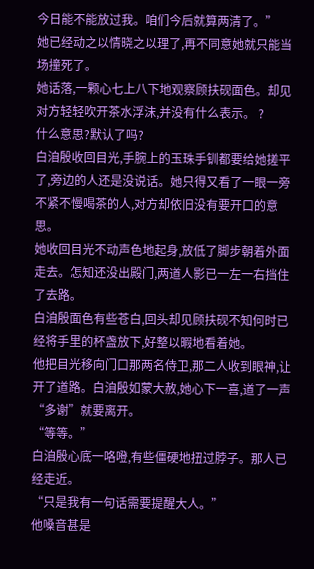今日能不能放过我。咱们今后就算两清了。”
她已经动之以情晓之以理了,再不同意她就只能当场撞死了。
她话落,一颗心七上八下地观察顾扶砚面色。却见对方轻轻吹开茶水浮沫,并没有什么表示。 ?
什么意思?默认了吗?
白洎殷收回目光,手腕上的玉珠手钏都要给她搓平了,旁边的人还是没说话。她只得又看了一眼一旁不紧不慢喝茶的人,对方却依旧没有要开口的意思。
她收回目光不动声色地起身,放低了脚步朝着外面走去。怎知还没出殿门,两道人影已一左一右挡住了去路。
白洎殷面色有些苍白,回头却见顾扶砚不知何时已经将手里的杯盏放下,好整以暇地看着她。
他把目光移向门口那两名侍卫,那二人收到眼神,让开了道路。白洎殷如蒙大赦,她心下一喜,道了一声“多谢”就要离开。
“等等。”
白洎殷心底一咯噔,有些僵硬地扭过脖子。那人已经走近。
“只是我有一句话需要提醒大人。”
他嗓音甚是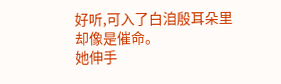好听,可入了白洎殷耳朵里却像是催命。
她伸手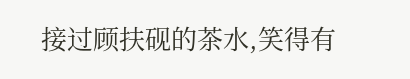接过顾扶砚的茶水,笑得有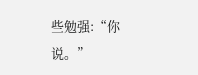些勉强:“你说。”